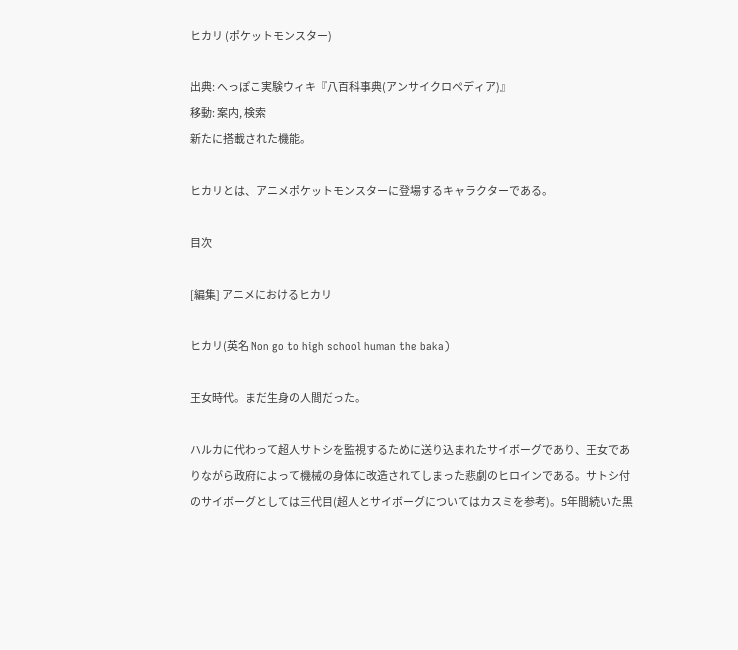ヒカリ (ポケットモンスター)

出典: へっぽこ実験ウィキ『八百科事典(アンサイクロペディア)』
移動: 案内, 検索
新たに搭載された機能。

ヒカリとは、アニメポケットモンスターに登場するキャラクターである。

目次

[編集] アニメにおけるヒカリ

ヒカリ(英名 Non go to high school human the baka)

王女時代。まだ生身の人間だった。

ハルカに代わって超人サトシを監視するために送り込まれたサイボーグであり、王女でありながら政府によって機械の身体に改造されてしまった悲劇のヒロインである。サトシ付のサイボーグとしては三代目(超人とサイボーグについてはカスミを参考)。5年間続いた黒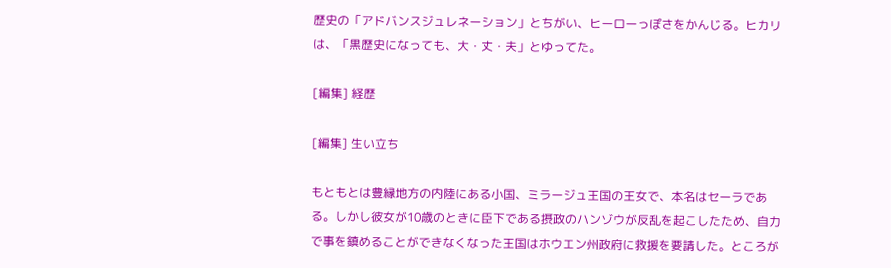歴史の「アドバンスジュレネーション」とちがい、ヒーローっぽさをかんじる。ヒカリは、「黒歴史になっても、大・丈・夫」とゆってた。

[編集] 経歴

[編集] 生い立ち

もともとは豊縁地方の内陸にある小国、ミラージュ王国の王女で、本名はセーラである。しかし彼女が10歳のときに臣下である摂政のハンゾウが反乱を起こしたため、自力で事を鎮めることができなくなった王国はホウエン州政府に救援を要請した。ところが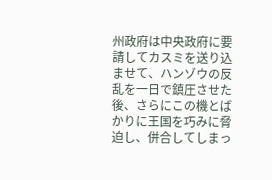州政府は中央政府に要請してカスミを送り込ませて、ハンゾウの反乱を一日で鎮圧させた後、さらにこの機とばかりに王国を巧みに脅迫し、併合してしまっ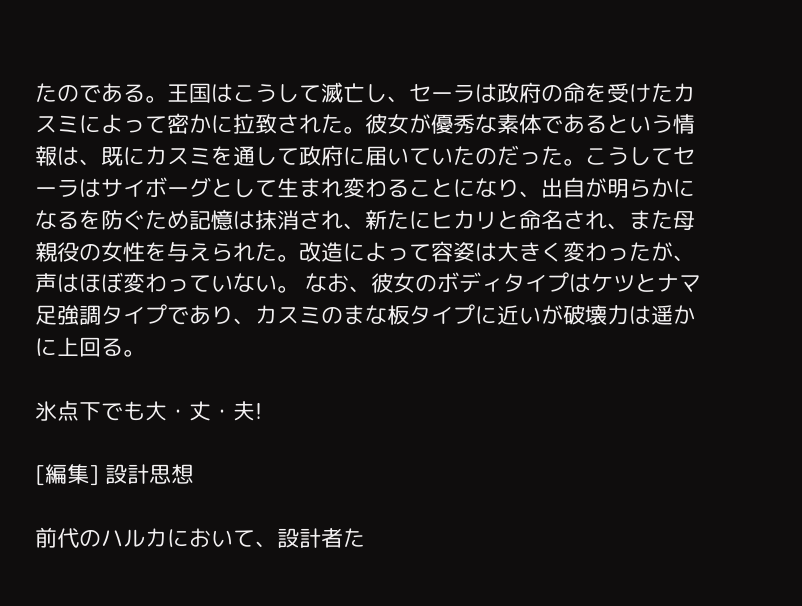たのである。王国はこうして滅亡し、セーラは政府の命を受けたカスミによって密かに拉致された。彼女が優秀な素体であるという情報は、既にカスミを通して政府に届いていたのだった。こうしてセーラはサイボーグとして生まれ変わることになり、出自が明らかになるを防ぐため記憶は抹消され、新たにヒカリと命名され、また母親役の女性を与えられた。改造によって容姿は大きく変わったが、声はほぼ変わっていない。 なお、彼女のボディタイプはケツとナマ足強調タイプであり、カスミのまな板タイプに近いが破壊力は遥かに上回る。

氷点下でも大・丈・夫!

[編集] 設計思想

前代のハルカにおいて、設計者た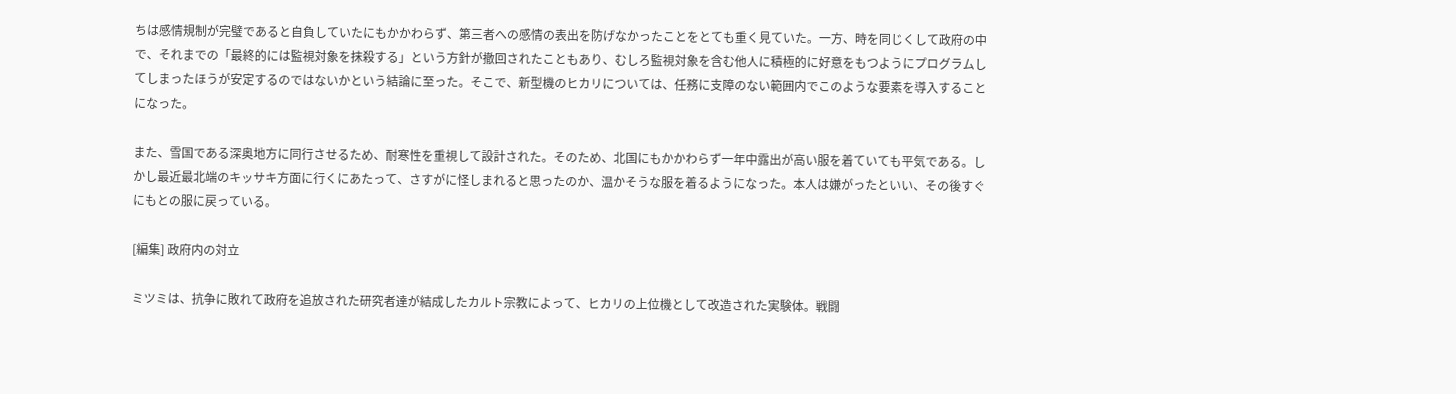ちは感情規制が完璧であると自負していたにもかかわらず、第三者への感情の表出を防げなかったことをとても重く見ていた。一方、時を同じくして政府の中で、それまでの「最終的には監視対象を抹殺する」という方針が撤回されたこともあり、むしろ監視対象を含む他人に積極的に好意をもつようにプログラムしてしまったほうが安定するのではないかという結論に至った。そこで、新型機のヒカリについては、任務に支障のない範囲内でこのような要素を導入することになった。

また、雪国である深奥地方に同行させるため、耐寒性を重視して設計された。そのため、北国にもかかわらず一年中露出が高い服を着ていても平気である。しかし最近最北端のキッサキ方面に行くにあたって、さすがに怪しまれると思ったのか、温かそうな服を着るようになった。本人は嫌がったといい、その後すぐにもとの服に戻っている。

[編集] 政府内の対立

ミツミは、抗争に敗れて政府を追放された研究者達が結成したカルト宗教によって、ヒカリの上位機として改造された実験体。戦闘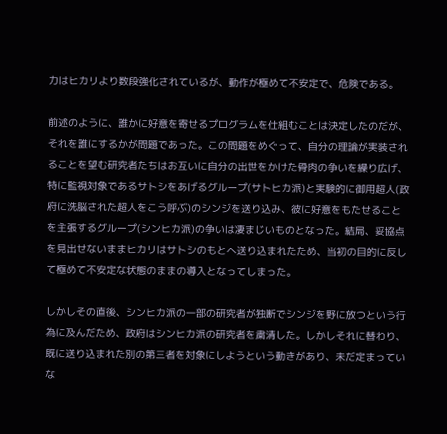力はヒカリより数段強化されているが、動作が極めて不安定で、危険である。

前述のように、誰かに好意を寄せるプログラムを仕組むことは決定したのだが、それを誰にするかが問題であった。この問題をめぐって、自分の理論が実装されることを望む研究者たちはお互いに自分の出世をかけた骨肉の争いを繰り広げ、特に監視対象であるサトシをあげるグループ(サトヒカ派)と実験的に御用超人(政府に洗脳された超人をこう呼ぶ)のシンジを送り込み、彼に好意をもたせることを主張するグループ(シンヒカ派)の争いは凄まじいものとなった。結局、妥協点を見出せないままヒカリはサトシのもとへ送り込まれたため、当初の目的に反して極めて不安定な状態のままの導入となってしまった。

しかしその直後、シンヒカ派の一部の研究者が独断でシンジを野に放つという行為に及んだため、政府はシンヒカ派の研究者を粛清した。しかしそれに替わり、既に送り込まれた別の第三者を対象にしようという動きがあり、未だ定まっていな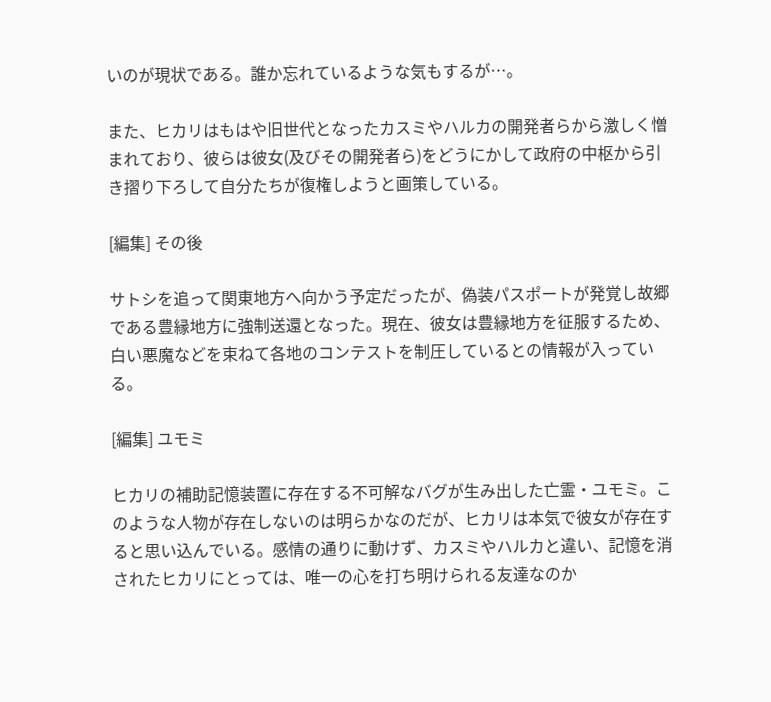いのが現状である。誰か忘れているような気もするが…。

また、ヒカリはもはや旧世代となったカスミやハルカの開発者らから激しく憎まれており、彼らは彼女(及びその開発者ら)をどうにかして政府の中枢から引き摺り下ろして自分たちが復権しようと画策している。

[編集] その後

サトシを追って関東地方へ向かう予定だったが、偽装パスポートが発覚し故郷である豊縁地方に強制送還となった。現在、彼女は豊縁地方を征服するため、白い悪魔などを束ねて各地のコンテストを制圧しているとの情報が入っている。

[編集] ユモミ

ヒカリの補助記憶装置に存在する不可解なバグが生み出した亡霊・ユモミ。このような人物が存在しないのは明らかなのだが、ヒカリは本気で彼女が存在すると思い込んでいる。感情の通りに動けず、カスミやハルカと違い、記憶を消されたヒカリにとっては、唯一の心を打ち明けられる友達なのか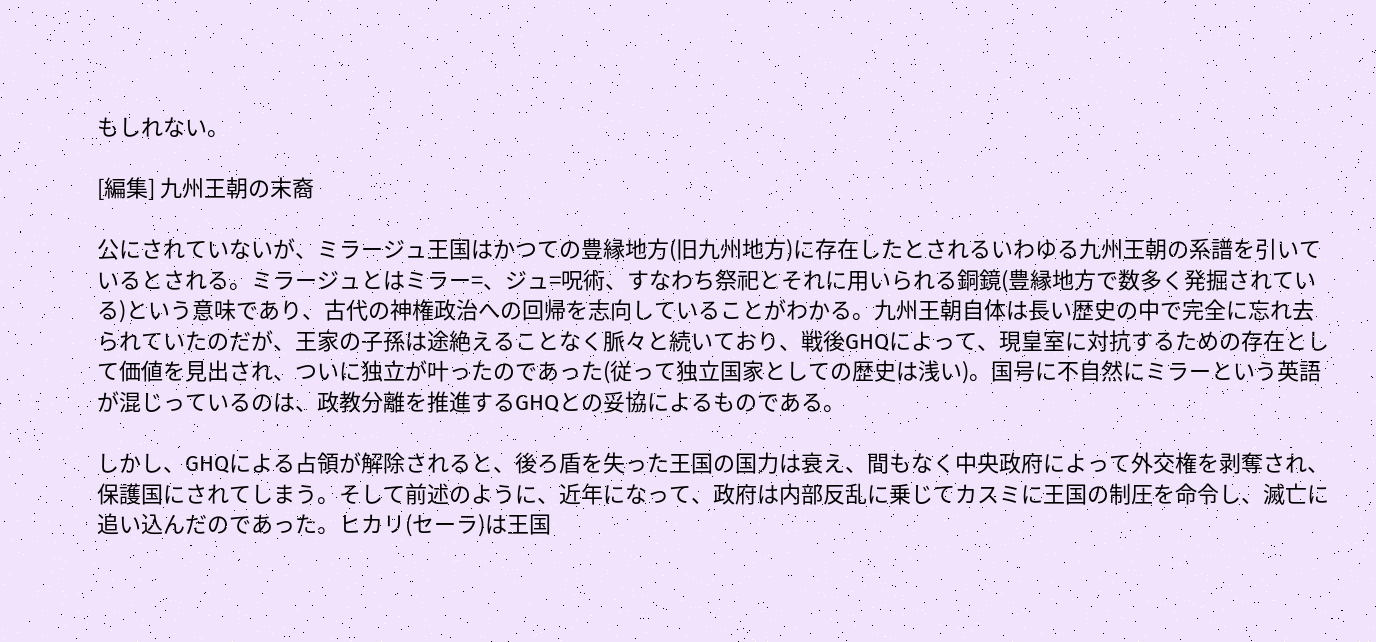もしれない。

[編集] 九州王朝の末裔

公にされていないが、ミラージュ王国はかつての豊縁地方(旧九州地方)に存在したとされるいわゆる九州王朝の系譜を引いているとされる。ミラージュとはミラー=、ジュ=呪術、すなわち祭祀とそれに用いられる銅鏡(豊縁地方で数多く発掘されている)という意味であり、古代の神権政治への回帰を志向していることがわかる。九州王朝自体は長い歴史の中で完全に忘れ去られていたのだが、王家の子孫は途絶えることなく脈々と続いており、戦後GHQによって、現皇室に対抗するための存在として価値を見出され、ついに独立が叶ったのであった(従って独立国家としての歴史は浅い)。国号に不自然にミラーという英語が混じっているのは、政教分離を推進するGHQとの妥協によるものである。

しかし、GHQによる占領が解除されると、後ろ盾を失った王国の国力は衰え、間もなく中央政府によって外交権を剥奪され、保護国にされてしまう。そして前述のように、近年になって、政府は内部反乱に乗じてカスミに王国の制圧を命令し、滅亡に追い込んだのであった。ヒカリ(セーラ)は王国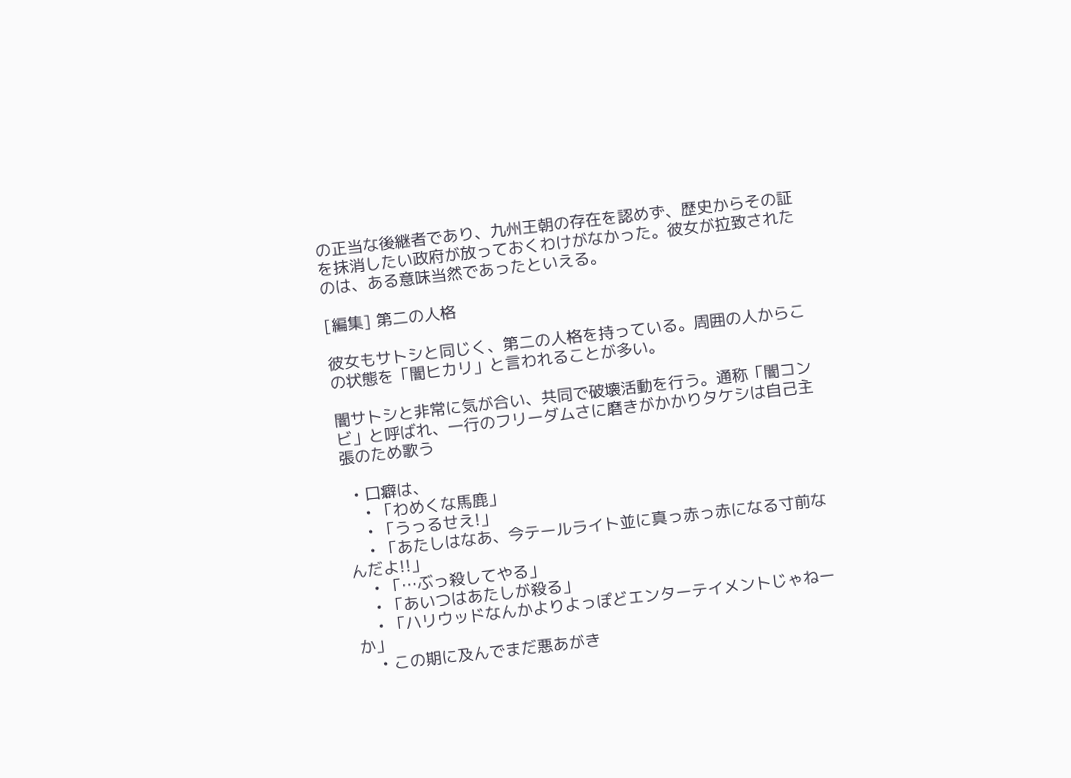の正当な後継者であり、九州王朝の存在を認めず、歴史からその証を抹消したい政府が放っておくわけがなかった。彼女が拉致されたのは、ある意味当然であったといえる。

[編集] 第二の人格

彼女もサトシと同じく、第二の人格を持っている。周囲の人からこの状態を「闇ヒカリ」と言われることが多い。

闇サトシと非常に気が合い、共同で破壊活動を行う。通称「闇コンビ」と呼ばれ、一行のフリーダムさに磨きがかかりタケシは自己主張のため歌う

  • 口癖は、
    • 「わめくな馬鹿」
    • 「うっるせえ!」
    • 「あたしはなあ、今テールライト並に真っ赤っ赤になる寸前なんだよ!!」
    • 「…ぶっ殺してやる」
    • 「あいつはあたしが殺る」
    • 「ハリウッドなんかよりよっぽどエンターテイメントじゃねーか」
    • この期に及んでまだ悪あがき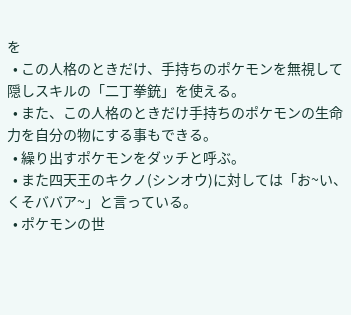を
  • この人格のときだけ、手持ちのポケモンを無視して隠しスキルの「二丁拳銃」を使える。
  • また、この人格のときだけ手持ちのポケモンの生命力を自分の物にする事もできる。
  • 繰り出すポケモンをダッチと呼ぶ。
  • また四天王のキクノ(シンオウ)に対しては「お~い、くそババア~」と言っている。
  • ポケモンの世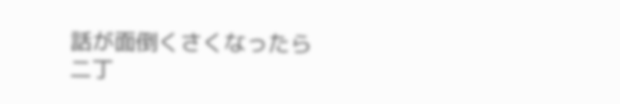話が面倒くさくなったら二丁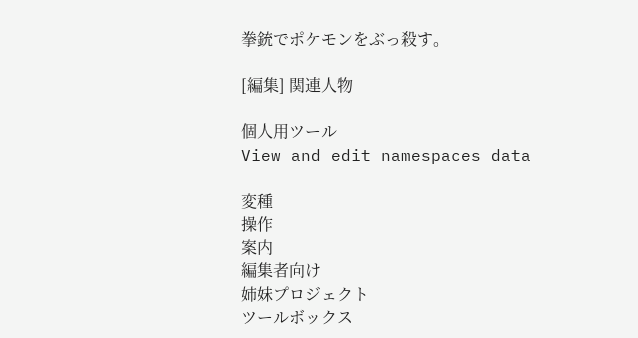拳銃でポケモンをぶっ殺す。

[編集] 関連人物

個人用ツール
View and edit namespaces data

変種
操作
案内
編集者向け
姉妹プロジェクト
ツールボックス